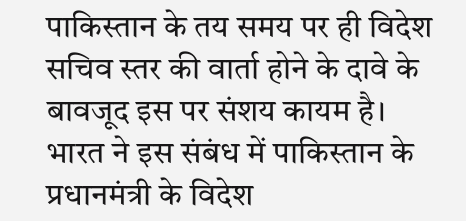पाकिस्तान के तय समय पर ही विदेश सचिव स्तर की वार्ता होने के दावे के बावजूद इस पर संशय कायम है। भारत ने इस संबंध में पाकिस्तान के प्रधानमंत्री के विदेश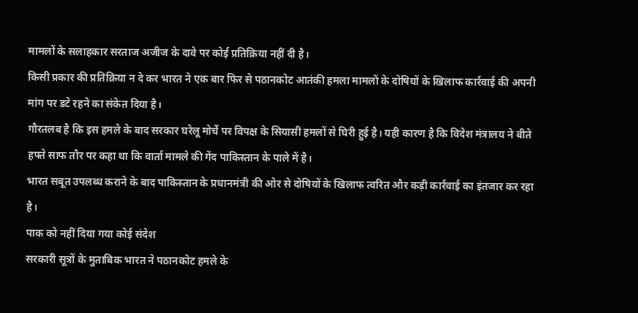मामलों के सलाहकार सरताज अजीज के दावे पर कोई प्रतिक्रिया नहीं दी है।
किसी प्रकार की प्रतिक्रिया न दे कर भारत ने एक बार फिर से पठानकोट आतंकी हमला मामलों के दोषियों के खिलाफ कार्रवाई की अपनी मांग पर डटे रहने का संकेत दिया है।
गौरतलब है कि इस हमले के बाद सरकार घरेलू मोर्चे पर विपक्ष के सियासी हमलों से घिरी हुई है। यही कारण है कि विदेश मंत्रालय ने बीते हफ्ते साफ तौर पर कहा था कि वार्ता मामले की गेंद पाकिस्तान के पाले में है।
भारत सबूत उपलब्ध कराने के बाद पाकिस्तान के प्रधानमंत्री की ओर से दोषियों के खिलाफ त्वरित और कड़ी कार्रवाई का इंतजार कर रहा है।
पाक को नहीं दिया गया कोई संदेश
सरकारी सूत्रों के मुताबिक भारत ने पठानकोट हमले के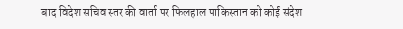बाद विदेश सचिव स्तर की वार्ता पर फिलहाल पाकिस्तान को कोई संदेश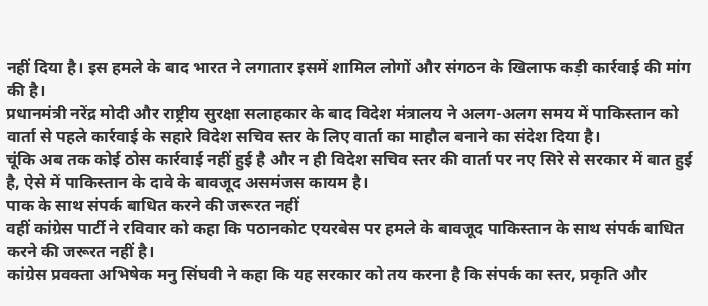नहीं दिया है। इस हमले के बाद भारत ने लगातार इसमें शामिल लोगों और संगठन के खिलाफ कड़ी कार्रवाई की मांग की है।
प्रधानमंत्री नरेंद्र मोदी और राष्ट्रीय सुरक्षा सलाहकार के बाद विदेश मंत्रालय ने अलग-अलग समय में पाकिस्तान को वार्ता से पहले कार्रवाई के सहारे विदेश सचिव स्तर के लिए वार्ता का माहौल बनाने का संदेश दिया है।
चूंकि अब तक कोई ठोस कार्रवाई नहीं हुई है और न ही विदेश सचिव स्तर की वार्ता पर नए सिरे से सरकार में बात हुई है, ऐसे में पाकिस्तान के दावे के बावजूद असमंजस कायम है।
पाक के साथ संपर्क बाधित करने की जरूरत नहीं
वहीं कांग्रेस पार्टी ने रविवार को कहा कि पठानकोट एयरबेस पर हमले के बावजूद पाकिस्तान के साथ संपर्क बाधित करने की जरूरत नहीं है।
कांग्रेस प्रवक्ता अभिषेक मनु सिंघवी ने कहा कि यह सरकार को तय करना है कि संपर्क का स्तर, प्रकृति और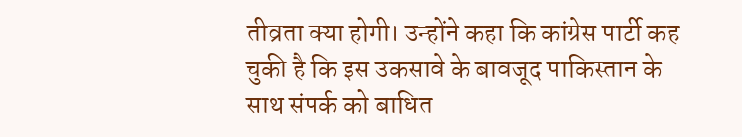तीव्रता क्या होगी। उन्होंने कहा कि कांग्रेस पार्टी कह चुकी है कि इस उकसावे के बावजूद पाकिस्तान के साथ संपर्क को बाधित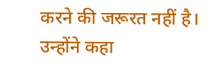करने की जरूरत नहीं है।
उन्होंने कहा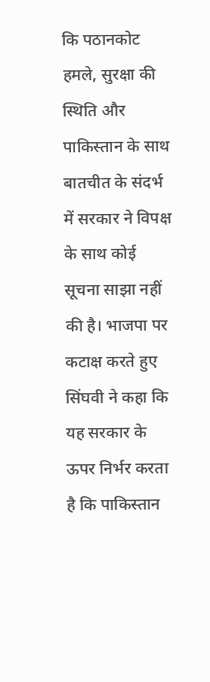कि पठानकोट हमले, सुरक्षा की स्थिति और पाकिस्तान के साथ बातचीत के संदर्भ में सरकार ने विपक्ष के साथ कोई सूचना साझा नहीं की है। भाजपा पर कटाक्ष करते हुए सिंघवी ने कहा कि यह सरकार के ऊपर निर्भर करता है कि पाकिस्तान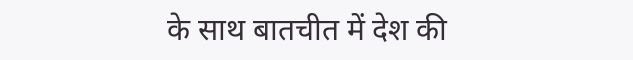के साथ बातचीत में देश की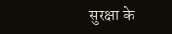सुरक्षा के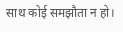साथ कोई समझौता न हो।